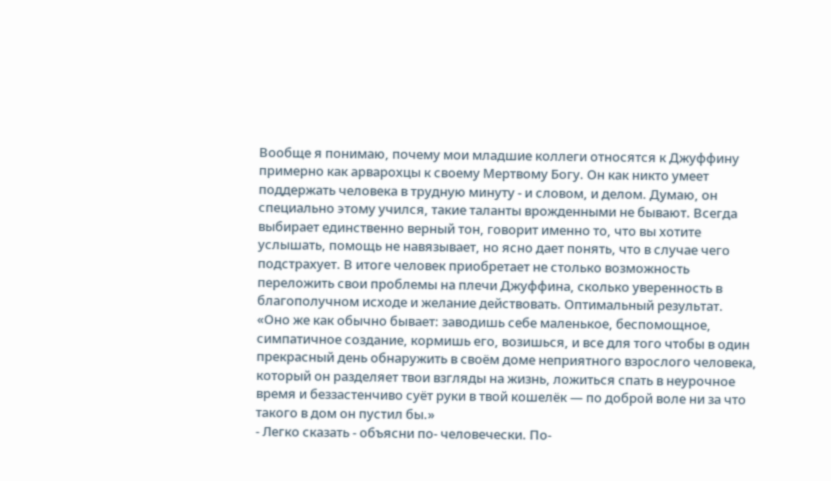Вообще я понимаю, почему мои младшие коллеги относятся к Джуффину примерно как арварохцы к своему Мертвому Богу. Он как никто умеет поддержать человека в трудную минуту - и словом, и делом. Думаю, он специально этому учился, такие таланты врожденными не бывают. Всегда выбирает единственно верный тон, говорит именно то, что вы хотите услышать, помощь не навязывает, но ясно дает понять, что в случае чего подстрахует. В итоге человек приобретает не столько возможность переложить свои проблемы на плечи Джуффина, сколько уверенность в благополучном исходе и желание действовать. Оптимальный результат.
«Оно же как обычно бывает: заводишь себе маленькое, беспомощное, симпатичное создание, кормишь его, возишься, и все для того чтобы в один прекрасный день обнаружить в своём доме неприятного взрослого человека, который он разделяет твои взгляды на жизнь, ложиться спать в неурочное время и беззастенчиво суёт руки в твой кошелёк — по доброй воле ни за что такого в дом он пустил бы.»
- Легко сказать - объясни по- человечески. По-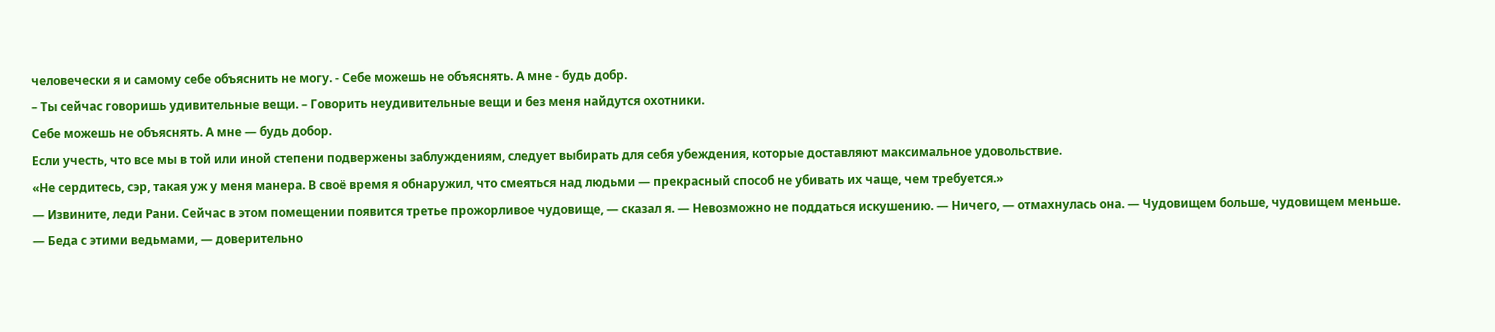человечески я и самому себе объяснить не могу. - Себе можешь не объяснять. А мне - будь добр.
– Ты сейчас говоришь удивительные вещи. – Говорить неудивительные вещи и без меня найдутся охотники.
Себе можешь не объяснять. А мне — будь добор.
Если учесть, что все мы в той или иной степени подвержены заблуждениям, следует выбирать для себя убеждения, которые доставляют максимальное удовольствие.
«Не сердитесь, сэр, такая уж у меня манера. В своё время я обнаружил, что смеяться над людьми — прекрасный способ не убивать их чаще, чем требуется.»
— Извините, леди Рани. Сейчас в этом помещении появится третье прожорливое чудовище, — сказал я. — Невозможно не поддаться искушению. — Ничего, — отмахнулась она. — Чудовищем больше, чудовищем меньше.
— Беда с этими ведьмами, — доверительно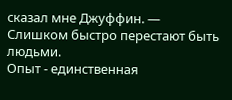сказал мне Джуффин. — Слишком быстро перестают быть людьми.
Опыт - единственная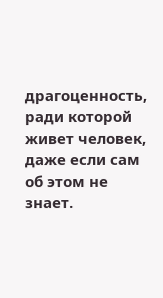драгоценность, ради которой живет человек, даже если сам об этом не знает.